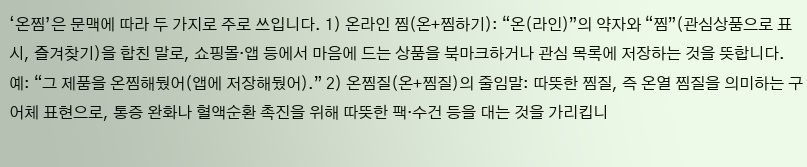‘온찜’은 문맥에 따라 두 가지로 주로 쓰입니다. 1) 온라인 찜(온+찜하기): “온(라인)”의 약자와 “찜”(관심상품으로 표시, 즐겨찾기)을 합친 말로, 쇼핑몰·앱 등에서 마음에 드는 상품을 북마크하거나 관심 목록에 저장하는 것을 뜻합니다. 예: “그 제품을 온찜해뒀어(앱에 저장해뒀어).” 2) 온찜질(온+찜질)의 줄임말: 따뜻한 찜질, 즉 온열 찜질을 의미하는 구어체 표현으로, 통증 완화나 혈액순환 촉진을 위해 따뜻한 팩·수건 등을 대는 것을 가리킵니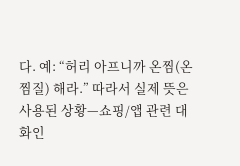다. 예: “허리 아프니까 온찜(온찜질) 해라.” 따라서 실제 뜻은 사용된 상황—쇼핑/앱 관련 대화인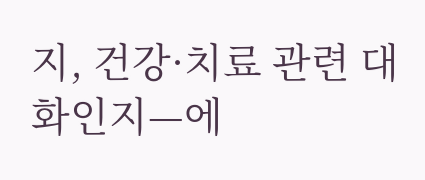지, 건강·치료 관련 대화인지—에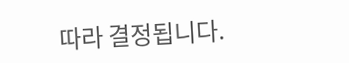따라 결정됩니다.